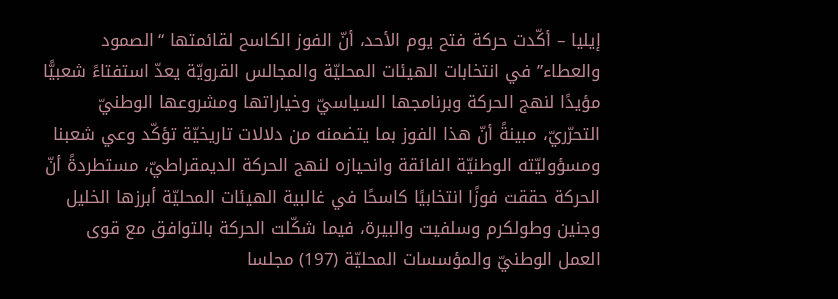إيليا – أكّدت حركة فتح يوم الأحد، أنّ الفوز الكاسح لقائمتها “الصمود والعطاء” في انتخابات الهيئات المحليّة والمجالس القرويّة يعدّ استفتاءً شعبيًّا مؤيدًا لنهج الحركة وبرنامجها السياسيّ وخياراتها ومشروعها الوطنيّ التحرّريّ، مبينةً أنّ هذا الفوز بما يتضمنه من دلالات تاريخيّة تؤكّد وعي شعبنا ومسؤوليّته الوطنيّة الفائقة وانحيازه لنهج الحركة الديمقراطيّ، مستطردةً أنّ الحركة حققت فوزًا انتخابيًا كاسحًا في غالبية الهيئات المحليّة أبرزها الخليل وجنين وطولكرم وسلفيت والبيرة، فيما شكّلت الحركة بالتوافق مع قوى العمل الوطنيّ والمؤسسات المحليّة (197) مجلسا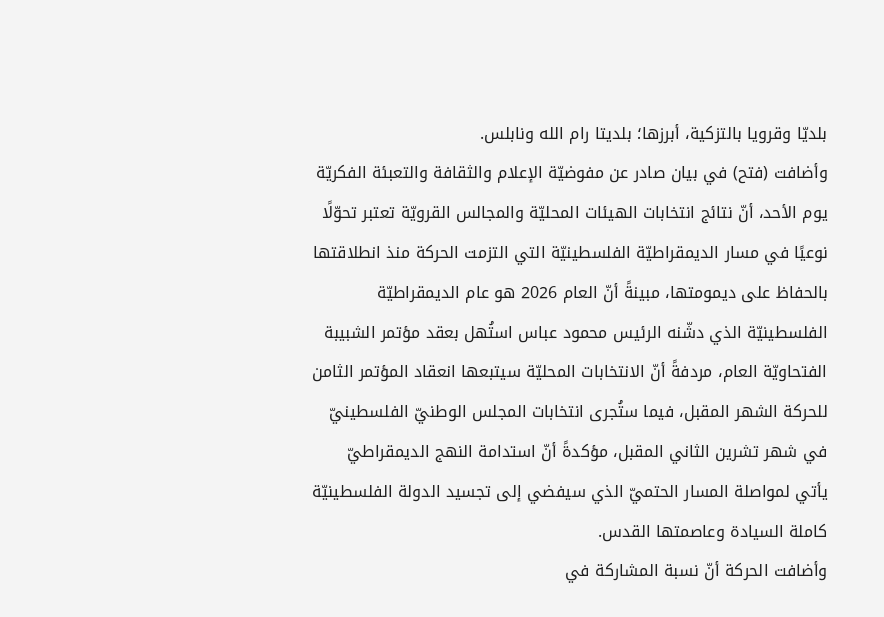بلديّا وقرويا بالتزكية، أبرزها؛ بلديتا رام الله ونابلس.
وأضافت (فتح) في بيان صادر عن مفوضيّة الإعلام والثقافة والتعبئة الفكريّة يوم الأحد، أنّ نتائج انتخابات الهيئات المحليّة والمجالس القرويّة تعتبر تحوّلًا نوعيًا في مسار الديمقراطيّة الفلسطينيّة التي التزمت الحركة منذ انطلاقتها بالحفاظ على ديمومتها، مبينةً أنّ العام 2026 هو عام الديمقراطيّة الفلسطينيّة الذي دشّنه الرئيس محمود عباس استُهل بعقد مؤتمر الشبيبة الفتحاويّة العام، مردفةً أنّ الانتخابات المحليّة سيتبعها انعقاد المؤتمر الثامن للحركة الشهر المقبل، فيما ستُجرى انتخابات المجلس الوطنيّ الفلسطينيّ في شهر تشرين الثاني المقبل، مؤكدةً أنّ استدامة النهج الديمقراطيّ يأتي لمواصلة المسار الحتميّ الذي سيفضي إلى تجسيد الدولة الفلسطينيّة كاملة السيادة وعاصمتها القدس.
وأضافت الحركة أنّ نسبة المشاركة في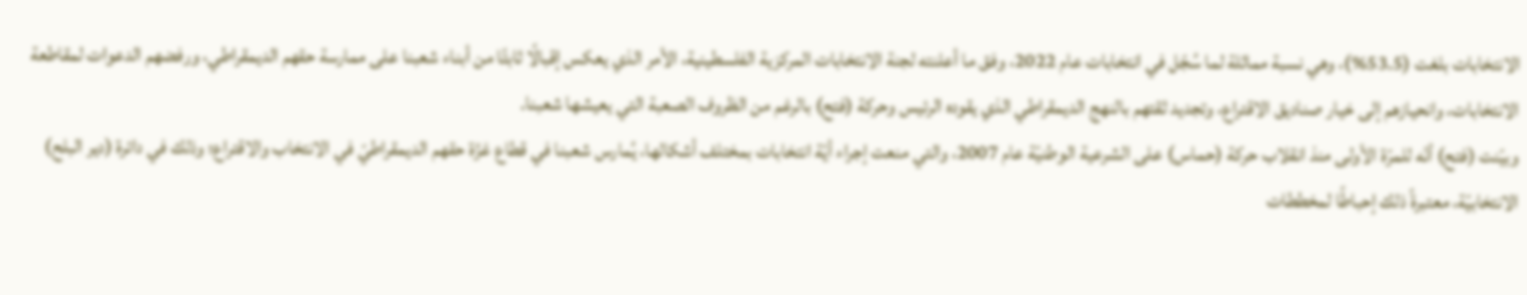الانتخابات بلغت (53.5%)، وهي نسبة مماثلة لما سُجّل في انتخابات عام 2022، وفق ما أعلنته لجنة الانتخابات المركزية الفلسطينية، الأمر الذي يعكس إقبالًا ثابتًا من أبناء شعبنا على ممارسة حقهم الديمقراطي، ورفضهم الدعوات لمقاطعة الانتخابات، وانحيازهم إلى خيار صناديق الاقتراع، وتجديد ثقتهم بالنهج الديمقراطي الذي يقوده الرئيس وحركة (فتح) بالرغم من الظروف الصعبة التي يعيشها شعبنا.
وبيّنت (فتح) أنّه للمرّة الأولى منذ انقلاب حركة (حماس) على الشرعية الوطنيّة عام 2007، والتي منعت إجراء أيّة انتخابات بمختلف أشكالها، يُمارس شعبنا في قطاع غزّة حقهم الديمقراطيّ في الانتخاب والاقتراع؛ وذلك في دائرة (دير البلح) الانتخابيّة، معتبرةً ذلك إحباطًا لمخططات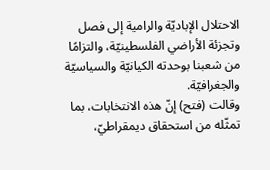الاحتلال الإباديّة والرامية إلى فصل وتجزئة الأراضي الفلسطينيّة، والتزامًا من شعبنا بوحدته الكيانيّة والسياسيّة والجغرافيّة.
وقالت (فتح) إنّ هذه الانتخابات، بما تمثّله من استحقاق ديمقراطيّ،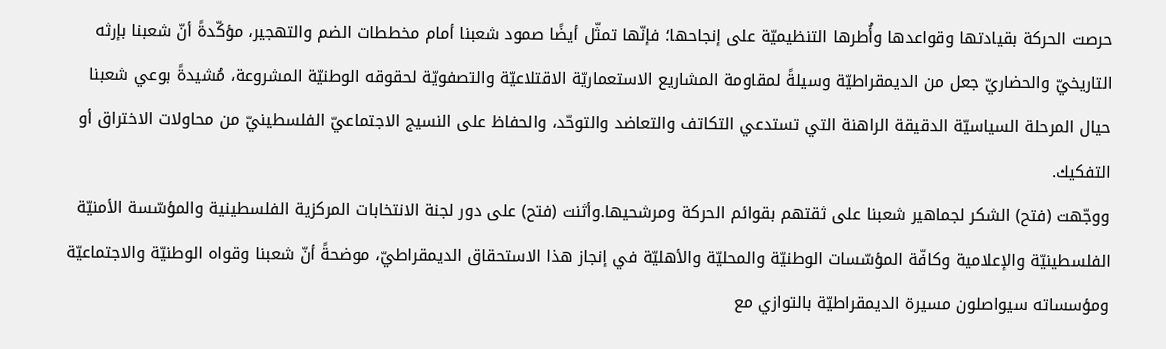حرصت الحركة بقيادتها وقواعدها وأُطرها التنظيميّة على إنجاحها؛ فإنّها تمثّل أيضًا صمود شعبنا أمام مخططات الضم والتهجير، مؤكّدةً أنّ شعبنا بإرثه التاريخيّ والحضاريّ جعل من الديمقراطيّة وسيلةً لمقاومة المشاريع الاستعماريّة الاقتلاعيّة والتصفويّة لحقوقه الوطنيّة المشروعة، مُشيدةً بوعي شعبنا حيال المرحلة السياسيّة الدقيقة الراهنة التي تستدعي التكاتف والتعاضد والتوحّد، والحفاظ على النسيج الاجتماعيّ الفلسطينيّ من محاولات الاختراق أو التفكيك.
ووجّهت (فتح) الشكر لجماهير شعبنا على ثقتهم بقوائم الحركة ومرشحيها.وأثنت (فتح) على دور لجنة الانتخابات المركزية الفلسطينية والمؤسّسة الأمنيّة الفلسطينيّة والإعلامية وكافّة المؤسّسات الوطنيّة والمحليّة والأهليّة في إنجاز هذا الاستحقاق الديمقراطيّ، موضحةً أنّ شعبنا وقواه الوطنيّة والاجتماعيّة ومؤسساته سيواصلون مسيرة الديمقراطيّة بالتوازي مع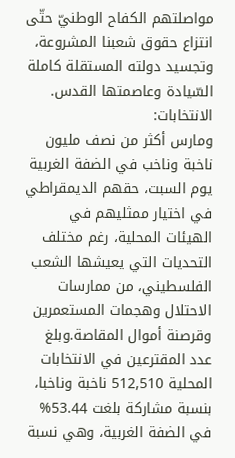مواصلتهم الكفاح الوطنيّ حتّى انتزاع حقوق شعبنا المشروعة، وتجسيد دولته المستقلة كاملة السّيادة وعاصمتها القدس.
الانتخابات:
ومارس أكثر من نصف مليون ناخبة وناخب في الضفة الغربية يوم السبت، حقهم الديمقراطي في اختيار ممثليهم في الهيئات المحلية، رغم مختلف التحديات التي يعيشها الشعب الفلسطيني، من ممارسات الاحتلال وهجمات المستعمرين وقرصنة أموال المقاصة.وبلغ عدد المقترعين في الانتخابات المحلية 512,510 ناخبة وناخبا، بنسبة مشاركة بلغت 53.44% في الضفة الغربية، وهي نسبة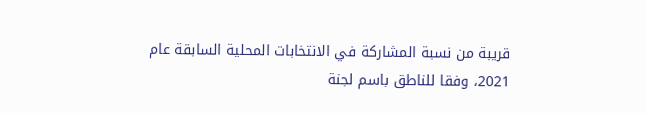قريبة من نسبة المشاركة في الانتخابات المحلية السابقة عام 2021، وفقا للناطق باسم لجنة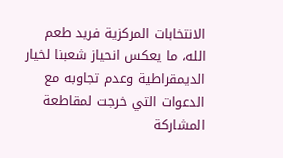الانتخابات المركزية فريد طعم الله، ما يعكس انحياز شعبنا لخيار الديمقراطية وعدم تجاوبه مع الدعوات التي خرجت لمقاطعة المشاركة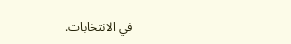في الانتخابات.